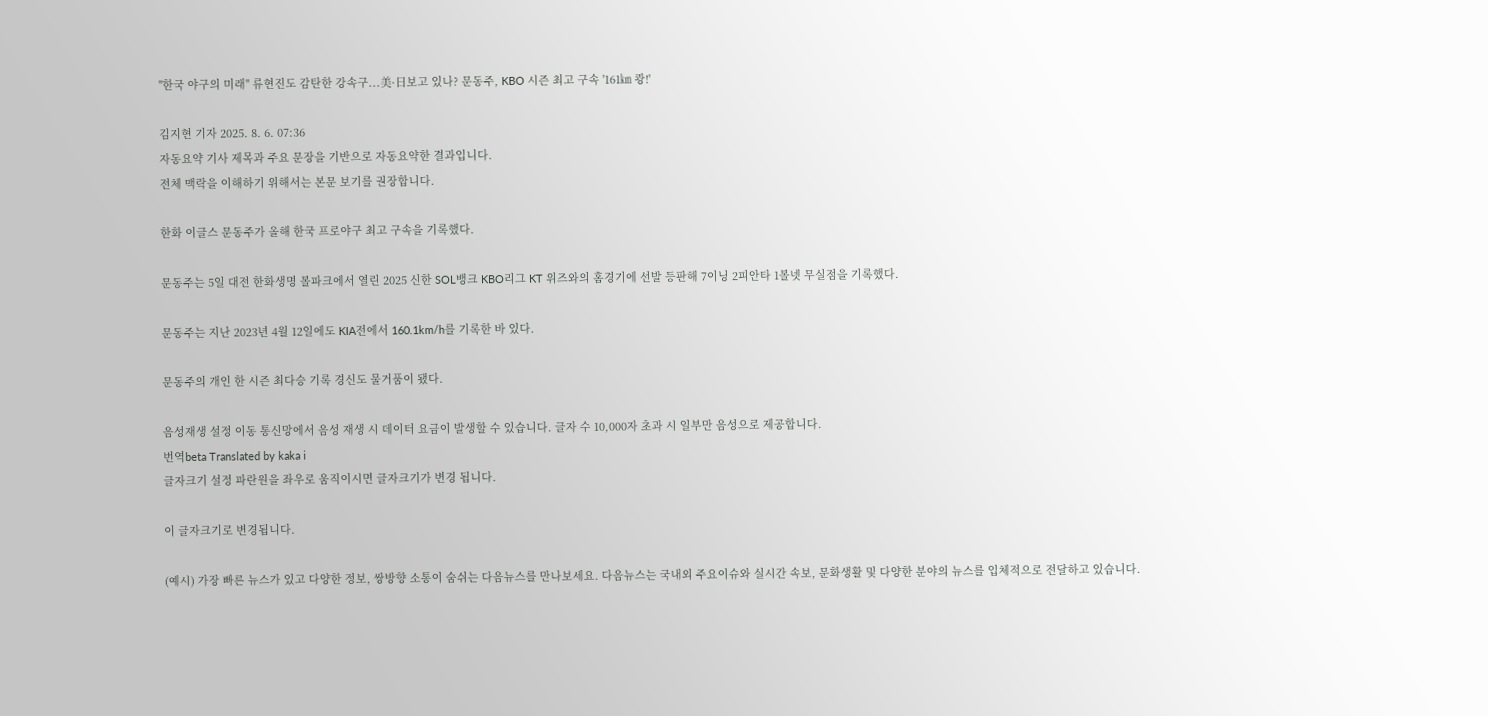"한국 야구의 미래" 류현진도 감탄한 강속구...美·日보고 있나? 문동주, KBO 시즌 최고 구속 '161㎞ 쾅!'

김지현 기자 2025. 8. 6. 07:36
자동요약 기사 제목과 주요 문장을 기반으로 자동요약한 결과입니다.
전체 맥락을 이해하기 위해서는 본문 보기를 권장합니다.

한화 이글스 문동주가 올해 한국 프로야구 최고 구속을 기록했다.

문동주는 5일 대전 한화생명 볼파크에서 열린 2025 신한 SOL뱅크 KBO리그 KT 위즈와의 홈경기에 선발 등판해 7이닝 2피안타 1볼넷 무실점을 기록했다.

문동주는 지난 2023년 4월 12일에도 KIA전에서 160.1km/h를 기록한 바 있다.

문동주의 개인 한 시즌 최다승 기록 경신도 물거품이 됐다.

음성재생 설정 이동 통신망에서 음성 재생 시 데이터 요금이 발생할 수 있습니다. 글자 수 10,000자 초과 시 일부만 음성으로 제공합니다.
번역beta Translated by kaka i
글자크기 설정 파란원을 좌우로 움직이시면 글자크기가 변경 됩니다.

이 글자크기로 변경됩니다.

(예시) 가장 빠른 뉴스가 있고 다양한 정보, 쌍방향 소통이 숨쉬는 다음뉴스를 만나보세요. 다음뉴스는 국내외 주요이슈와 실시간 속보, 문화생활 및 다양한 분야의 뉴스를 입체적으로 전달하고 있습니다.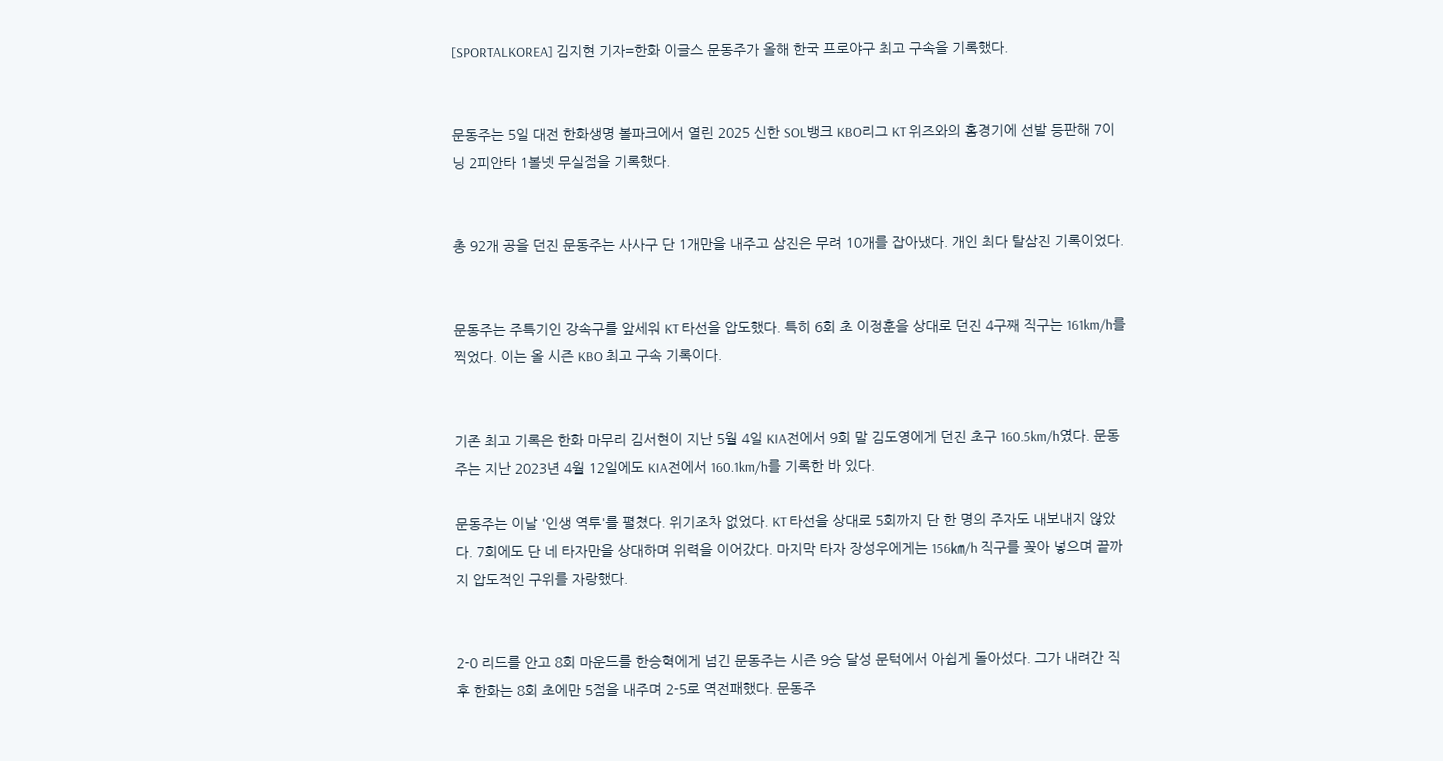[SPORTALKOREA] 김지현 기자=한화 이글스 문동주가 올해 한국 프로야구 최고 구속을 기록했다.


문동주는 5일 대전 한화생명 볼파크에서 열린 2025 신한 SOL뱅크 KBO리그 KT 위즈와의 홈경기에 선발 등판해 7이닝 2피안타 1볼넷 무실점을 기록했다.


총 92개 공을 던진 문동주는 사사구 단 1개만을 내주고 삼진은 무려 10개를 잡아냈다. 개인 최다 탈삼진 기록이었다.


문동주는 주특기인 강속구를 앞세워 KT 타선을 압도했다. 특히 6회 초 이정훈을 상대로 던진 4구째 직구는 161km/h를 찍었다. 이는 올 시즌 KBO 최고 구속 기록이다.


기존 최고 기록은 한화 마무리 김서현이 지난 5월 4일 KIA전에서 9회 말 김도영에게 던진 초구 160.5km/h였다. 문동주는 지난 2023년 4월 12일에도 KIA전에서 160.1km/h를 기록한 바 있다.

문동주는 이날 '인생 역투'를 펼쳤다. 위기조차 없었다. KT 타선을 상대로 5회까지 단 한 명의 주자도 내보내지 않았다. 7회에도 단 네 타자만을 상대하며 위력을 이어갔다. 마지막 타자 장성우에게는 156㎞/h 직구를 꽂아 넣으며 끝까지 압도적인 구위를 자랑했다.


2-0 리드를 안고 8회 마운드를 한승혁에게 넘긴 문동주는 시즌 9승 달성 문턱에서 아쉽게 돌아섰다. 그가 내려간 직후 한화는 8회 초에만 5점을 내주며 2-5로 역전패했다. 문동주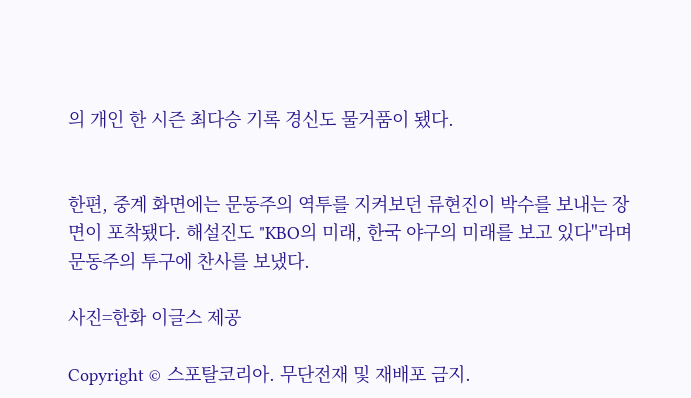의 개인 한 시즌 최다승 기록 경신도 물거품이 됐다.


한편, 중계 화면에는 문동주의 역투를 지켜보던 류현진이 박수를 보내는 장면이 포착됐다. 해설진도 "KBO의 미래, 한국 야구의 미래를 보고 있다"라며 문동주의 투구에 찬사를 보냈다.

사진=한화 이글스 제공

Copyright © 스포탈코리아. 무단전재 및 재배포 금지.